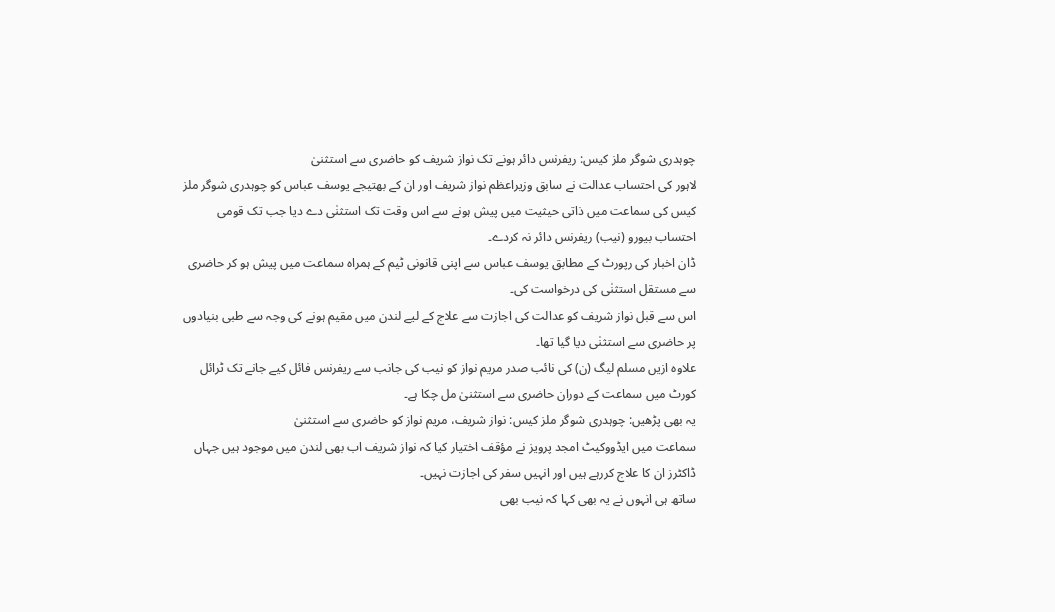چوہدری شوگر ملز کیس: ریفرنس دائر ہونے تک نواز شریف کو حاضری سے استثنیٰ
لاہور کی احتساب عدالت نے سابق وزیراعظم نواز شریف اور ان کے بھتیجے یوسف عباس کو چوہدری شوگر ملز کیس کی سماعت میں ذاتی حیثیت میں پیش ہونے سے اس وقت تک استثنٰی دے دیا جب تک قومی احتساب بیورو (نیب) ریفرنس دائر نہ کردے۔
ڈان اخبار کی رپورٹ کے مطابق یوسف عباس سے اپنی قانونی ٹیم کے ہمراہ سماعت میں پیش ہو کر حاضری سے مستقل استثنٰی کی درخواست کی۔
اس سے قبل نواز شریف کو عدالت کی اجازت سے علاج کے لیے لندن میں مقیم ہونے کی وجہ سے طبی بنیادوں پر حاضری سے استثنٰی دیا گیا تھا۔
علاوہ ازیں مسلم لیگ (ن) کی نائب صدر مریم نواز کو نیب کی جانب سے ریفرنس فائل کیے جانے تک ٹرائل کورٹ میں سماعت کے دوران حاضری سے استثنیٰ مل چکا ہے۔
یہ بھی پڑھیں: چوہدری شوگر ملز کیس: نواز شریف، مریم نواز کو حاضری سے استثنیٰ
سماعت میں ایڈووکیٹ امجد پرویز نے مؤقف اختیار کیا کہ نواز شریف اب بھی لندن میں موجود ہیں جہاں ڈاکٹرز ان کا علاج کررہے ہیں اور انہیں سفر کی اجازت نہیں۔
ساتھ ہی انہوں نے یہ بھی کہا کہ نیب بھی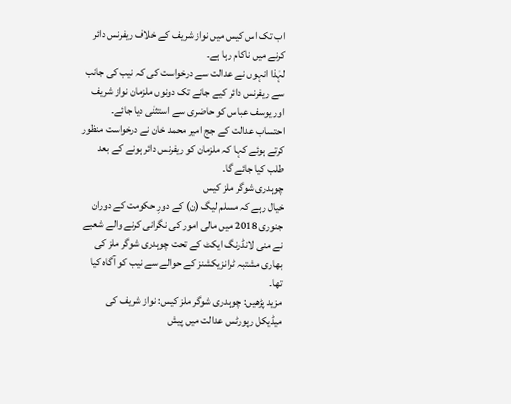اب تک اس کیس میں نواز شریف کے خلاف ریفرنس دائر کرنے میں ناکام رہا ہے۔
لہٰذا انہوں نے عدالت سے درخواست کی کہ نیب کی جانب سے ریفرنس دائر کیے جانے تک دونوں ملزمان نواز شریف اور یوسف عباس کو حاضری سے استثنٰی دیا جائے۔
احتساب عدالت کے جج امیر محمد خان نے درخواست منظور کرتے ہوئے کہا کہ ملزمان کو ریفرنس دائر ہونے کے بعد طلب کیا جائے گا۔
چوہدری شوگر ملز کیس
خیال رہے کہ مسلم لیگ (ن) کے دورِ حکومت کے دوران جنوری 2018 میں مالی امور کی نگرانی کرنے والے شعبے نے منی لانڈرنگ ایکٹ کے تحت چوہدری شوگر ملز کی بھاری مشتبہ ٹرانزیکشنز کے حوالے سے نیب کو آگاہ کیا تھا۔
مزید پڑھیں: چوہدری شوگر ملز کیس: نواز شریف کی میڈیکل رپورٹس عدالت میں پیش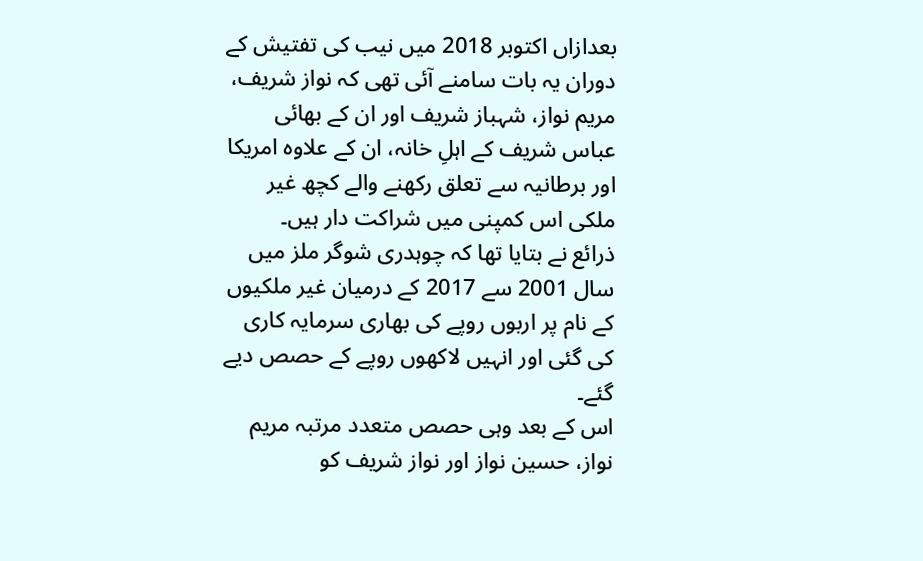بعدازاں اکتوبر 2018 میں نیب کی تفتیش کے دوران یہ بات سامنے آئی تھی کہ نواز شریف، مریم نواز، شہباز شریف اور ان کے بھائی عباس شریف کے اہلِ خانہ، ان کے علاوہ امریکا اور برطانیہ سے تعلق رکھنے والے کچھ غیر ملکی اس کمپنی میں شراکت دار ہیں۔
ذرائع نے بتایا تھا کہ چوہدری شوگر ملز میں سال 2001 سے 2017 کے درمیان غیر ملکیوں کے نام پر اربوں روپے کی بھاری سرمایہ کاری کی گئی اور انہیں لاکھوں روپے کے حصص دیے گئے۔
اس کے بعد وہی حصص متعدد مرتبہ مریم نواز، حسین نواز اور نواز شریف کو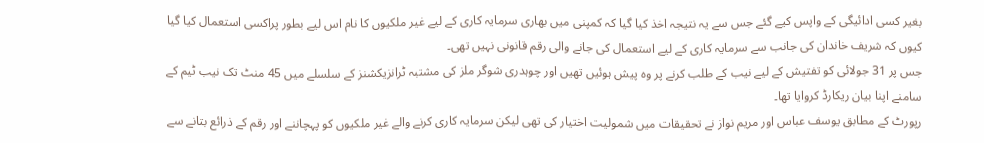بغیر کسی ادائیگی کے واپس کیے گئے جس سے یہ نتیجہ اخذ کیا گیا کہ کمپنی میں بھاری سرمایہ کاری کے لیے غیر ملکیوں کا نام اس لیے بطور پراکسی استعمال کیا گیا کیوں کہ شریف خاندان کی جانب سے سرمایہ کاری کے لیے استعمال کی جانے والی رقم قانونی نہیں تھی۔
جس پر 31 جولائی کو تفتیش کے لیے نیب کے طلب کرنے پر وہ پیش ہوئیں تھیں اور چوہدری شوگر ملز کی مشتبہ ٹرانزیکشنز کے سلسلے میں 45 منٹ تک نیب ٹیم کے سامنے اپنا بیان ریکارڈ کروایا تھا۔
رپورٹ کے مطابق یوسف عباس اور مریم نواز نے تحقیقات میں شمولیت اختیار کی تھی لیکن سرمایہ کاری کرنے والے غیر ملکیوں کو پہچاننے اور رقم کے ذرائع بتانے سے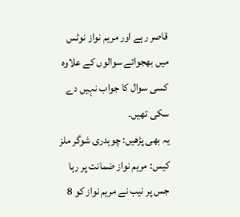قاصر رہے اور مریم نواز نوٹس میں بھجوائے سوالوں کے علاوہ کسی سوال کا جواب نہیں دے سکی تھیں۔
یہ بھی پڑھیں: چوہدری شوگر ملز کیس: مریم نواز ضمانت پر رہا
جس پر نیب نے مریم نواز کو 8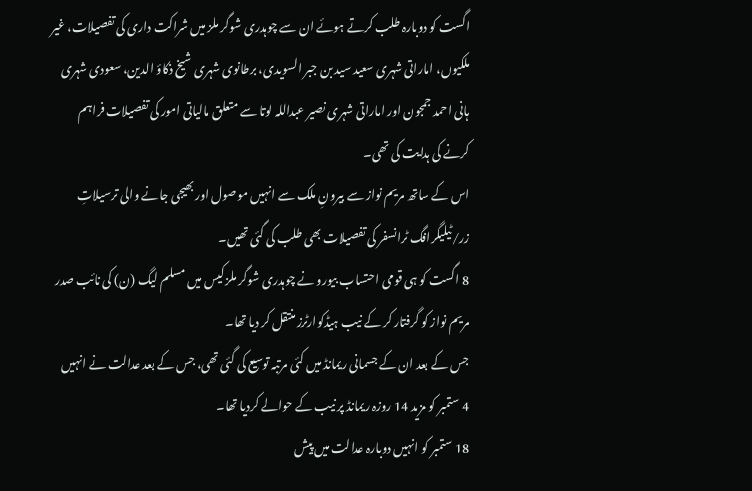اگست کو دوبارہ طلب کرتے ہوئے ان سے چوہدری شوگر ملز میں شراکت داری کی تفصیلات، غیر ملکیوں، اماراتی شہری سعید سید بن جبر السویدی، برطانوی شہری شیخ ذکاؤ الدین، سعودی شہری ہانی احمد جمجون اور اماراتی شہری نصیر عبداللہ لوتا سے متعلق مالیاتی امور کی تفصیلات فراہم کرنے کی ہدایت کی تھی۔
اس کے ساتھ مریم نواز سے بیرونِ ملک سے انہیں موصول اور بھیجی جانے والی ترسیلاتِ زر/ٹیلیگرافگ ٹرانسفر کی تفصیلات بھی طلب کی گئی تھیں۔
8 اگست کو ہی قومی احتساب بیورو نے چوہدری شوگر ملز کیس میں مسلم لیگ (ن) کی نائب صدر مریم نواز کو گرفتار کر کے نیب ہیڈکوارٹرز منتقل کر دیا تھا۔
جس کے بعد ان کے جسمانی ریمانڈ میں کئی مرتبہ توسیع کی گئی تھی، جس کے بعد عدالت نے انہیں 4 ستمبر کو مزید 14 روزہ ریمانڈ پر نیب کے حوالے کردیا تھا۔
18 ستمبر کو انہیں دوبارہ عدالت میں پیش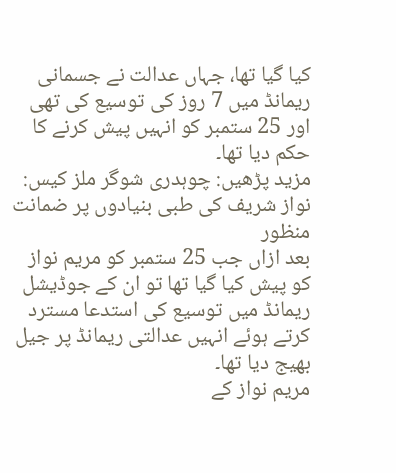کیا گیا تھا، جہاں عدالت نے جسمانی ریمانڈ میں 7 روز کی توسیع کی تھی اور 25 ستمبر کو انہیں پیش کرنے کا حکم دیا تھا۔
مزید پڑھیں: چوہدری شوگر ملز کیس: نواز شریف کی طبی بنیادوں پر ضمانت منظور
بعد ازاں جب 25 ستمبر کو مریم نواز کو پیش کیا گیا تھا تو ان کے جوڈیشل ریمانڈ میں توسیع کی استدعا مسترد کرتے ہوئے انہیں عدالتی ریمانڈ پر جیل بھیج دیا تھا۔
مریم نواز کے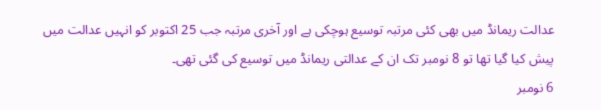عدالت ریمانڈ میں بھی کئی مرتبہ توسیع ہوچکی ہے اور آخری مرتبہ جب 25 اکتوبر کو انہیں عدالت میں پیش کیا گیا تھا تو 8 نومبر تک ان کے عدالتی ریمانڈ میں توسیع کی گئی تھی۔
6 نومبر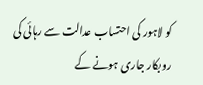کو لاہور کی احتساب عدالت سے رہائی کی روبکار جاری ہونے کے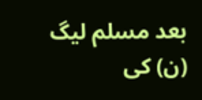بعد مسلم لیگ (ن) کی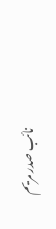نائب صدر مریم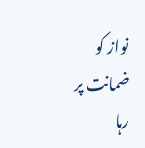نواز کو ضمانت پر رہا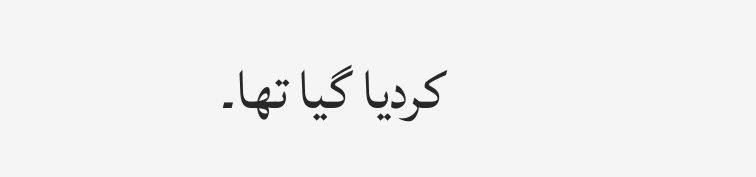کردیا گیا تھا۔